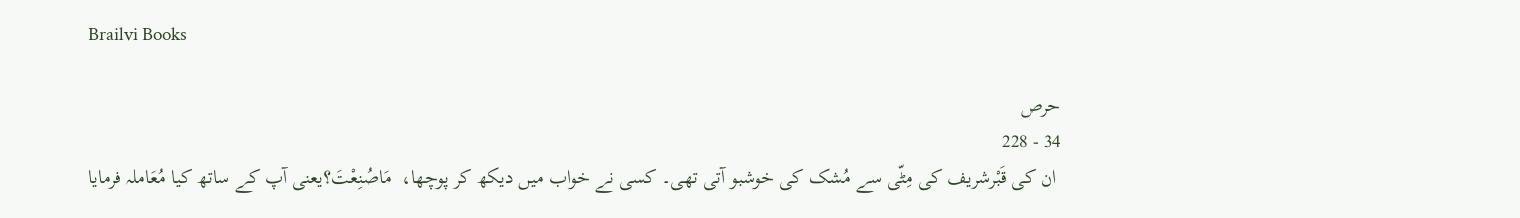Brailvi Books

حرص
34 - 228
 ان کی قَبْرشریف کی مِٹّی سے مُشک کی خوشبو آتی تھی۔ کسی نے خواب میں دیکھ کر پوچھا،  مَاصُنِعْتَ؟یعنی آپ کے ساتھ کیا مُعَاملہ فرمایا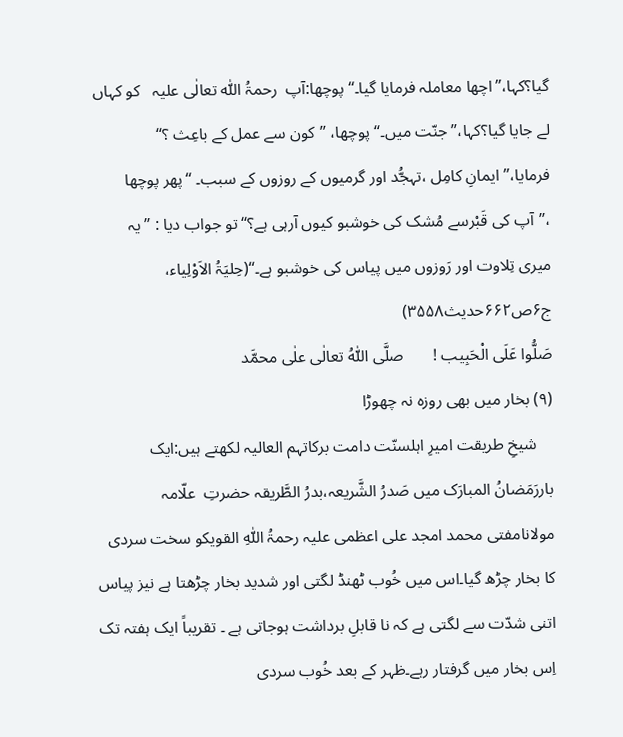گیا؟کہا،’’اچھا معاملہ فرمایا گیا۔‘‘پوچھا:آپ  رحمۃُ اللّٰہ تعالٰی علیہ   کو کہاں لے جایا گیا؟کہا،’’جنّت میں۔‘‘ پوچھا، ’’کون سے عمل کے باعِث ؟‘‘ فرمایا،’’ایمانِ کامِل ،تہجُّد اور گرمیوں کے روزوں کے سبب۔ ‘‘پھر پوچھا ،’’آپ کی قَبْرسے مُشک کی خوشبو کیوں آرہی ہے؟‘‘تو جواب دیا : ’’یہ میری تِلاوت اور رَوزوں میں پیاس کی خوشبو ہے۔‘‘(حِلیَۃُ الاَوْلِیاء، ج۶ص۶۶۲حدیث۳۵۵۸)
صَلُّوا عَلَی الْحَبِیب !       صلَّی اللّٰہُ تعالٰی علٰی محمَّد
(۹) بخار میں بھی روزہ نہ چھوڑا
    شیخِ طریقت امیرِ اہلسنّت دامت برکاتہم العالیہ لکھتے ہیں:ایک باررَمَضانُ المبارَک میں صَدرُ الشَّریعہ،بدرُ الطَّریقہ حضرتِ  علّامہ مولانامفتی محمد امجد علی اعظمی علیہ رحمۃُ اللّٰہِ القویکو سخت سردی کا بخار چڑھ گیا۔اس میں خُوب ٹھنڈ لگتی اور شدید بخار چڑھتا ہے نیز پیاس اتنی شدّت سے لگتی ہے کہ نا قابلِ برداشت ہوجاتی ہے ۔ تقریباً ایک ہفتہ تک اِس بخار میں گرفتار رہے۔ظہر کے بعد خُوب سردی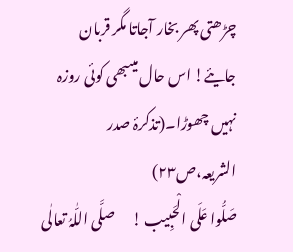چڑھتی پھر بخار آجاتا مگر قربان جایئے! اس حال میںبھی کوئی روزہ نہیں چھوڑا۔(تذکرۂ صدر الشریعہ،ص۲۳)
صَلُّوا عَلَی الْحَبِیب !      صلَّی اللّٰہُ تعالٰی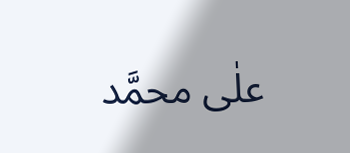علٰی محمَّد